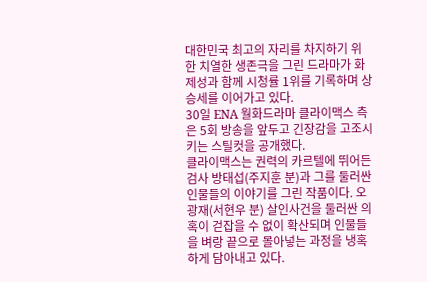대한민국 최고의 자리를 차지하기 위한 치열한 생존극을 그린 드라마가 화제성과 함께 시청률 1위를 기록하며 상승세를 이어가고 있다.
30일 ENA 월화드라마 클라이맥스 측은 5회 방송을 앞두고 긴장감을 고조시키는 스틸컷을 공개했다.
클라이맥스는 권력의 카르텔에 뛰어든 검사 방태섭(주지훈 분)과 그를 둘러싼 인물들의 이야기를 그린 작품이다. 오광재(서현우 분) 살인사건을 둘러싼 의혹이 걷잡을 수 없이 확산되며 인물들을 벼랑 끝으로 몰아넣는 과정을 냉혹하게 담아내고 있다.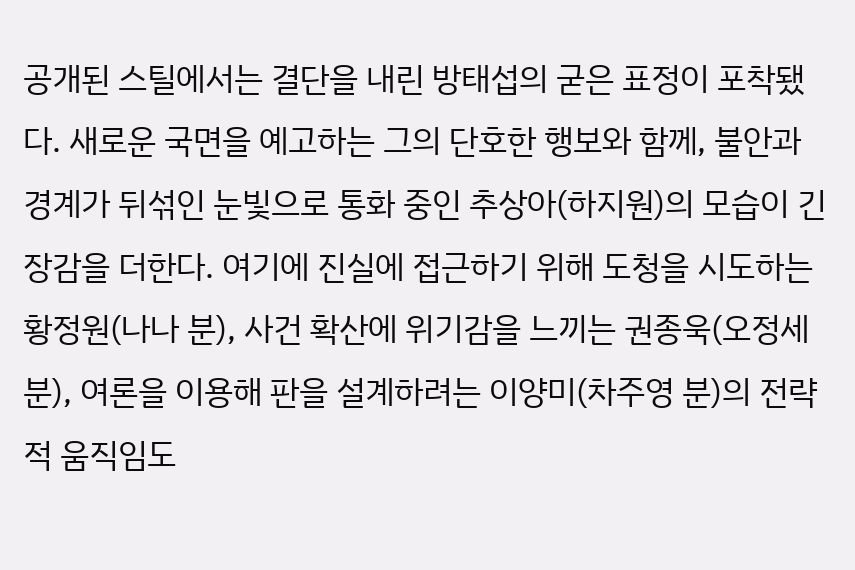공개된 스틸에서는 결단을 내린 방태섭의 굳은 표정이 포착됐다. 새로운 국면을 예고하는 그의 단호한 행보와 함께, 불안과 경계가 뒤섞인 눈빛으로 통화 중인 추상아(하지원)의 모습이 긴장감을 더한다. 여기에 진실에 접근하기 위해 도청을 시도하는 황정원(나나 분), 사건 확산에 위기감을 느끼는 권종욱(오정세 분), 여론을 이용해 판을 설계하려는 이양미(차주영 분)의 전략적 움직임도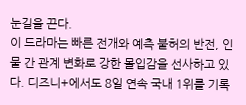눈길을 끈다.
이 드라마는 빠른 전개와 예측 불허의 반전, 인물 간 관계 변화로 강한 몰입감을 선사하고 있다. 디즈니+에서도 8일 연속 국내 1위를 기록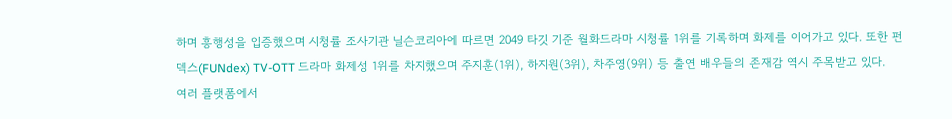하며 흥행성을 입증했으며 시청률 조사기관 닐슨코리아에 따르면 2049 타깃 기준 월화드라마 시청률 1위를 기록하며 화제를 이어가고 있다. 또한 펀덱스(FUNdex) TV-OTT 드라마 화제성 1위를 차지했으며 주지훈(1위), 하지원(3위), 차주영(9위) 등 출연 배우들의 존재감 역시 주목받고 있다.
여러 플랫폼에서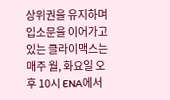상위권을 유지하며 입소문을 이어가고 있는 클라이맥스는 매주 월, 화요일 오후 10시 ENA에서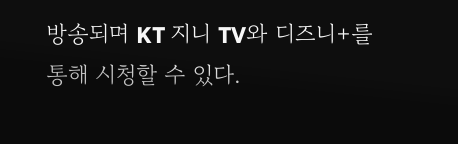방송되며 KT 지니 TV와 디즈니+를 통해 시청할 수 있다.